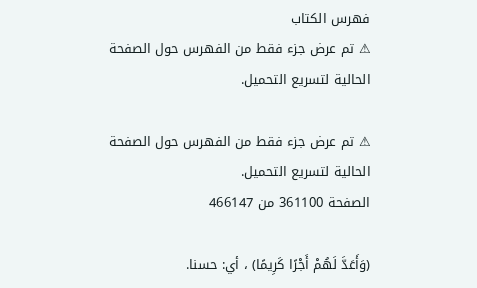فهرس الكتاب
⚠ تم عرض جزء فقط من الفهرس حول الصفحة الحالية لتسريع التحميل.

⚠ تم عرض جزء فقط من الفهرس حول الصفحة الحالية لتسريع التحميل.
الصفحة 361100 من 466147

(وَأَعَدَّ لَهُمْ أَجْرًا كَرِيمًا) ، أي: حسنا.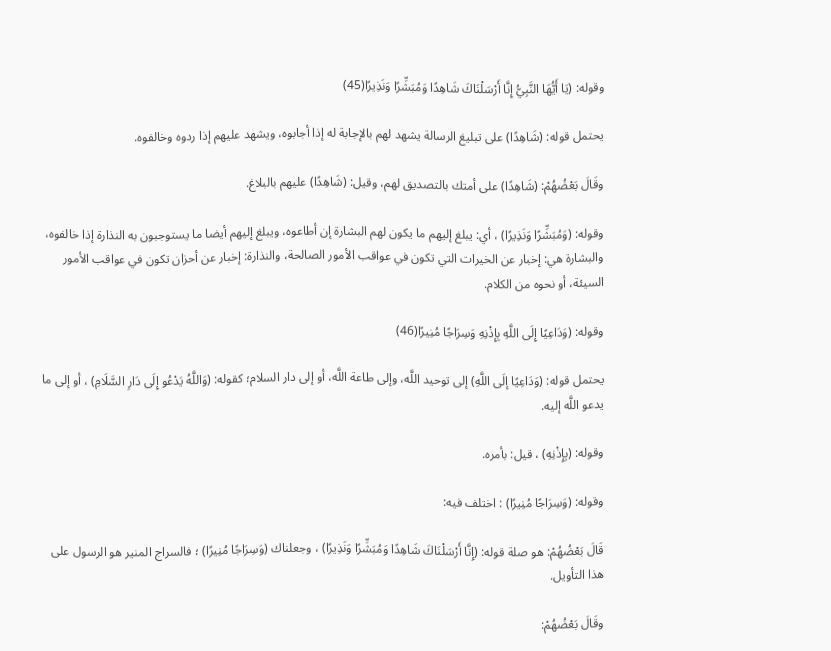وقوله: (يَا أَيُّهَا النَّبِيُّ إِنَّا أَرْسَلْنَاكَ شَاهِدًا وَمُبَشِّرًا وَنَذِيرًا(45)

يحتمل قوله: (شَاهِدًا) على تبليغ الرسالة يشهد لهم بالإجابة له إذا أجابوه، ويشهد عليهم إذا ردوه وخالفوه.

وقَالَ بَعْضُهُمْ: (شَاهِدًا) على أمتك بالتصديق لهم، وقيل: (شَاهِدًا) عليهم بالبلاغ.

وقوله: (وَمُبَشِّرًا وَنَذِيرًا) ، أي: يبلغ إليهم ما يكون لهم البشارة إن أطاعوه، ويبلغ إليهم أيضا ما يستوجبون به النذارة إذا خالفوه، والبشارة هي: إخبار عن الخيرات التي تكون في عواقب الأمور الصالحة، والنذارة: إخبار عن أحزان تكون في عواقب الأمور السيئة، أو نحوه من الكلام.

وقوله: (وَدَاعِيًا إِلَى اللَّهِ بِإِذْنِهِ وَسِرَاجًا مُنِيرًا(46)

يحتمل قوله: (وَدَاعِيًا إلَى اللَّهِ) إلى توحيد اللَّه، وإلى طاعة اللَّه، أو إلى دار السلام؛ كقوله: (وَاللَّهُ يَدْعُو إِلَى دَارِ السَّلَامِ) ، أو إلى ما يدعو اللَّه إليه.

وقوله: (بِإِذْنِهِ) ، قيل: بأمره.

وقوله: (وَسِرَاجًا مُنِيرًا) : اختلف فيه:

قَالَ بَعْضُهُمْ: هو صلة قوله: (إِنَّا أَرْسَلْنَاكَ شَاهِدًا وَمُبَشِّرًا وَنَذِيرًا) ، وجعلناك (وَسِرَاجًا مُنِيرًا) ؛ فالسراج المنير هو الرسول على هذا التأويل.

وقَالَ بَعْضُهُمْ: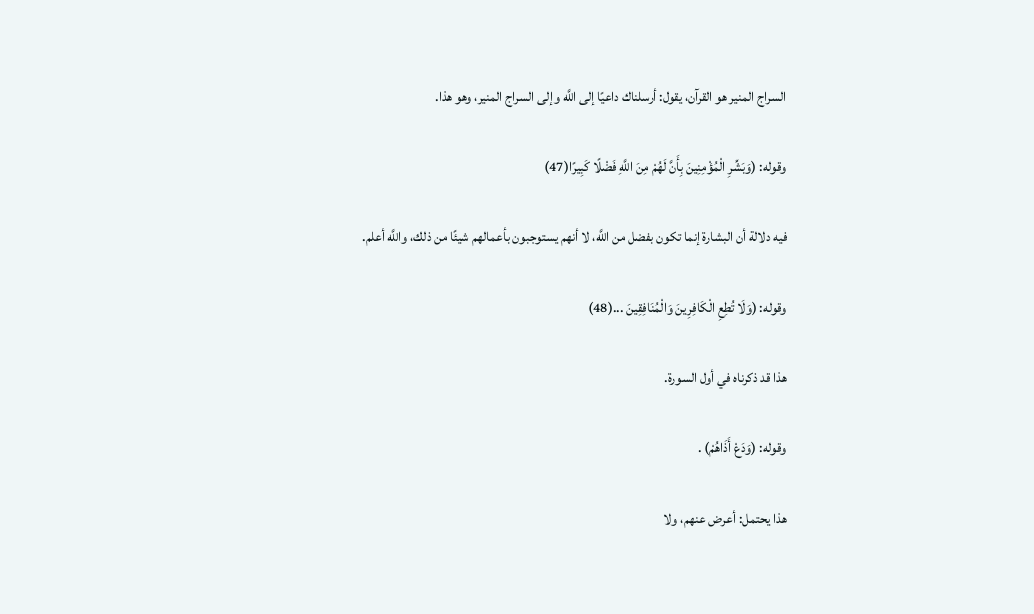السراج المنير هو القرآن، يقول: أرسلناك داعيًا إلى اللَّه وإلى السراج المنير، وهو هذا.

وقوله: (وَبَشِّرِ الْمُؤْمِنِينَ بِأَنَّ لَهُمْ مِنَ اللَّهِ فَضْلًا كَبِيرًا(47)

فيه دلالة أن البشارة إنما تكون بفضل من اللَّه، لا أنهم يستوجبون بأعمالهم شيئًا من ذلك، واللَّه أعلم.

وقوله: (وَلَا تُطِعِ الْكَافِرِينَ وَالْمُنَافِقِينَ ...(48)

هذا قد ذكرناه في أول السورة.

وقوله: (وَدَعْ أَذَاهُمْ) .

هذا يحتمل: أعرض عنهم، ولا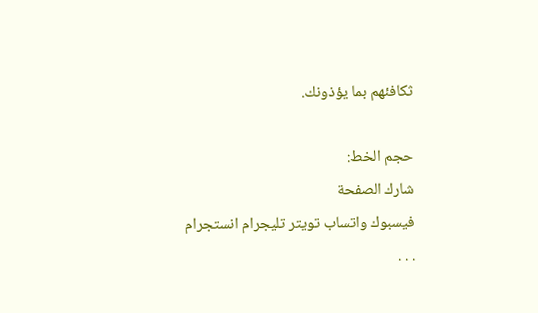ثكافئهم بما يؤذونك.

حجم الخط:
شارك الصفحة
فيسبوك واتساب تويتر تليجرام انستجرام
. . .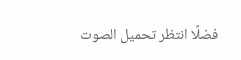فضلًا انتظر تحميل الصوت